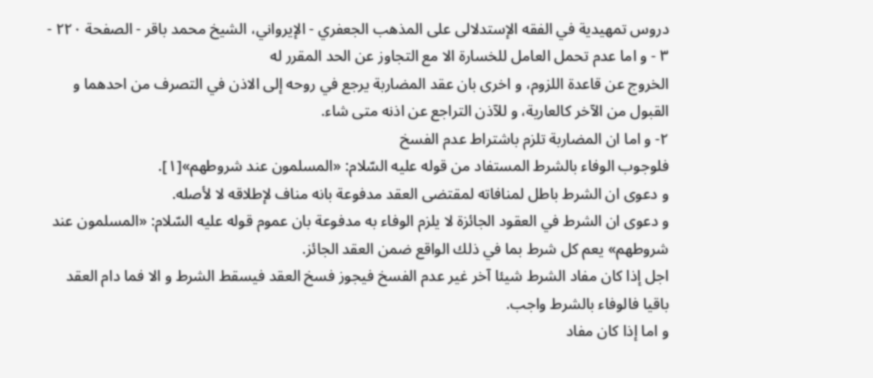دروس تمهيدية في الفقه الإستدلالى على المذهب الجعفري - الإيرواني، الشيخ محمد باقر - الصفحة ٢٢٠ - ٣ - و اما عدم تحمل العامل للخسارة الا مع التجاوز عن الحد المقرر له
الخروج عن قاعدة اللزوم، و اخرى بان عقد المضاربة يرجع في روحه إلى الاذن في التصرف من احدهما و القبول من الآخر كالعارية، و للآذن التراجع عن اذنه متى شاء.
٢- و اما ان المضاربة تلزم باشتراط عدم الفسخ
فلوجوب الوفاء بالشرط المستفاد من قوله عليه السّلام: «المسلمون عند شروطهم»[١].
و دعوى ان الشرط باطل لمنافاته لمقتضى العقد مدفوعة بانه مناف لإطلاقه لا لأصله.
و دعوى ان الشرط في العقود الجائزة لا يلزم الوفاء به مدفوعة بان عموم قوله عليه السّلام: «المسلمون عند شروطهم» يعم كل شرط بما في ذلك الواقع ضمن العقد الجائز.
اجل إذا كان مفاد الشرط شيئا آخر غير عدم الفسخ فيجوز فسخ العقد فيسقط الشرط و الا فما دام العقد باقيا فالوفاء بالشرط واجب.
و اما إذا كان مفاد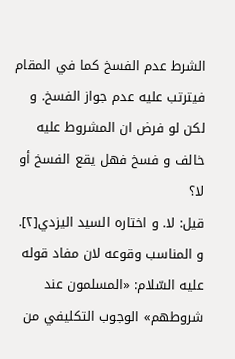الشرط عدم الفسخ كما في المقام فيترتب عليه عدم جواز الفسخ. و لكن لو فرض ان المشروط عليه خالف و فسخ فهل يقع الفسخ أو لا؟
قيل: لا. و اختاره السيد اليزدي[٢].
و المناسب وقوعه لان مفاد قوله عليه السّلام: «المسلمون عند شروطهم» الوجوب التكليفي من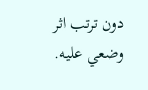دون ترتب اثر وضعي عليه.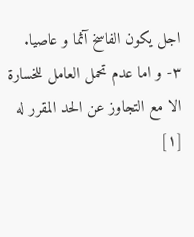اجل يكون الفاسخ آثما و عاصيا.
٣- و اما عدم تحمل العامل للخسارة الا مع التجاوز عن الحد المقرر له
[١]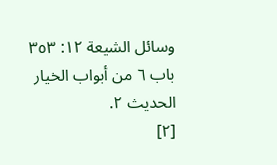وسائل الشيعة ١٢: ٣٥٣ باب ٦ من أبواب الخيار الحديث ٢.
[٢]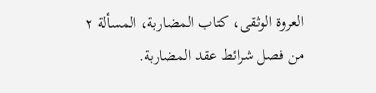العروة الوثقى، كتاب المضاربة، المسألة ٢ من فصل شرائط عقد المضاربة.